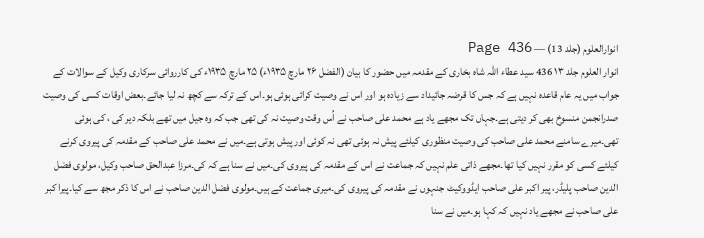انوارالعلوم (جلد 13) — Page 436
انوار العلوم جلد ۱۳ 436 سید عطاء اللہ شاہ بخاری کے مقدمہ میں حضور کا بیان (الفضل ۲۶ مارچ ۱۹۳۵ء) ۲۵ مارچ ۱۹۳۵ء کی کارروائی سرکاری وکیل کے سوالات کے جواب میں یہ عام قاعدہ نہیں ہے کہ جس کا قرضہ جائیداد سے زیادہ ہو اور اس نے وصیت کرائی ہوئی ہو۔اس کے ترکہ سے کچھ نہ لیا جائے۔بعض اوقات کسی کی وصیت صدرانجمن منسوخ بھی کر دیتی ہے۔جہاں تک مجھے یاد ہے محمد علی صاحب نے اُس وقت وصیت نہ کی تھی جب کہ وہ جیل میں تھے بلکہ دیر کی ، کی ہوئی تھی۔میرے سامنے محمد علی صاحب کی وصیت منظوری کیلئے پیش نہ ہوئی تھی نہ کوئی اور پیش ہوتی ہے۔میں نے محمد علی صاحب کے مقدمہ کی پیروی کرنے کیلئے کسی کو مقرر نہیں کیا تھا۔مجھے ذاتی علم نہیں کہ جماعت نے اس کے مقدمہ کی پیروی کی۔میں نے سنا ہے کہ کی۔مرزا عبدالحق صاحب وکیل، مولوی فضل الدین صاحب پلیڈر، پیر اکبر علی صاحب ایڈووکیٹ جنہوں نے مقدمہ کی پیروی کی۔میری جماعت کے ہیں۔مولوی فضل الدین صاحب نے اس کا ذکر مجھ سے کیا۔پیرا کبر علی صاحب نے مجھے یاد نہیں کہ کہا ہو۔میں نے سنا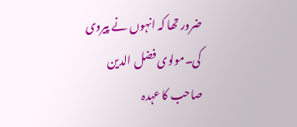ضرور تھا کہ انہوں نے پیروی کی۔مولوی فضل الدین صاحب کا عہدہ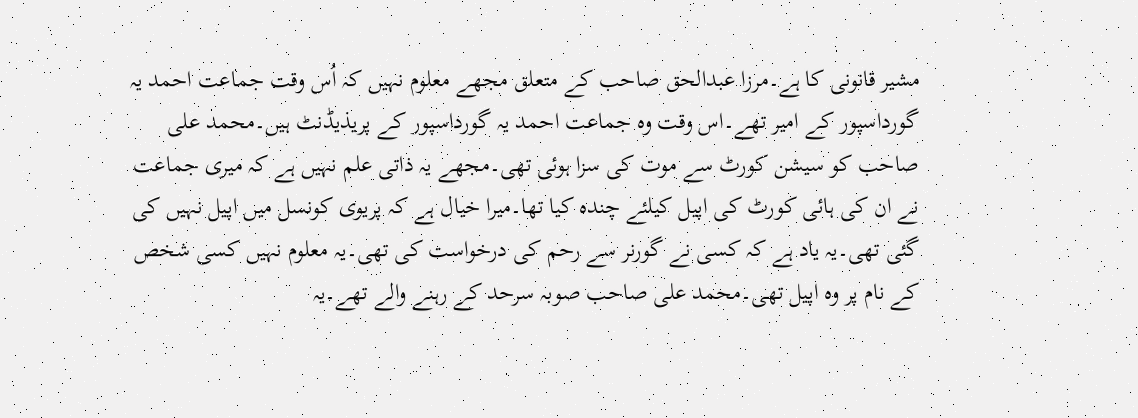مشیر قانونی کا ہے۔مرزا عبدالحق صاحب کے متعلق مجھے معلوم نہیں کہ اُس وقت جماعت احمد یہ گورداسپور کے امیر تھے۔اس وقت وہ جماعت احمد یہ گورداسپور کے پریذیڈنٹ ہیں۔محمد علی صاحب کو سیشن کورٹ سے موت کی سزا ہوئی تھی۔مجھے یہ ذاتی علم نہیں ہے کہ میری جماعت نے ان کی ہائی کورٹ کی اپیل کیلئے چندہ کیا تھا۔میرا خیال ہے کہ پریوی کونسل میں اپیل نہیں کی گئی تھی۔یہ یاد ہے کہ کسی نے گورنر سے رحم کی درخواست کی تھی۔یہ معلوم نہیں کسی شخص کے نام پر وہ اپیل تھی۔محمد علی صاحب صوبہ سرحد کے رہنے والے تھے۔یہ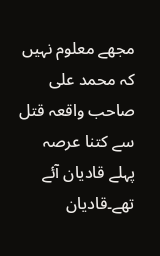مجھے معلوم نہیں کہ محمد علی صاحب واقعہ قتل سے کتنا عرصہ پہلے قادیان آئے تھے۔قادیان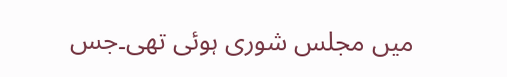میں مجلس شوری ہوئی تھی۔جس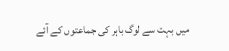میں بہت سے لوگ باہر کی جماعتوں کے آئے